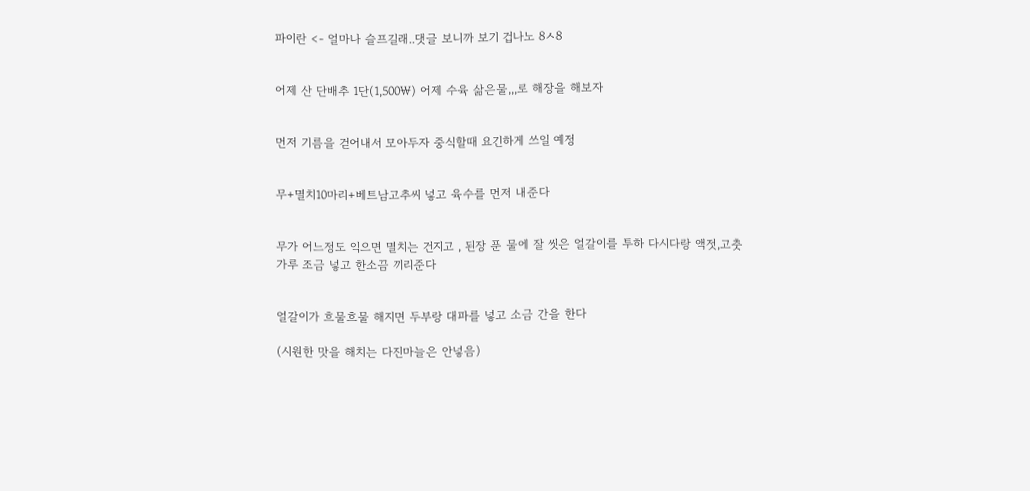파이란 <- 얼마나 슬프길래..댓글 보니까 보기 겁나노 8ㅅ8


어제 산 단배추 1단(1,500₩) 어제 수육 삶은물,,,로 해장을 해보자


먼저 기름을 걷어내서 모아두자 중식할때 요긴하게 쓰일 예정


무+멸치10마리+베트남고추씨 넣고 육수를 먼저 내준다


무가 어느정도 익으면 멸치는 건지고 , 된장 푼 물에 잘 씻은 얼갈이를 투하 다시다랑 액젓,고춧가루 조금 넣고 한소끔 끼리준다


얼갈이가 흐물흐물 해지면 두부랑 대파를 넣고 소금 간을 한다

(시원한 맛을 해치는 다진마늘은 안넣음)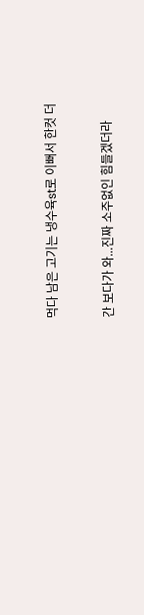먹다 남은 고기는 냉수육st로 이뻐서 한컷 더


간 보다가 와...진짜 소주없인 힘들겠더라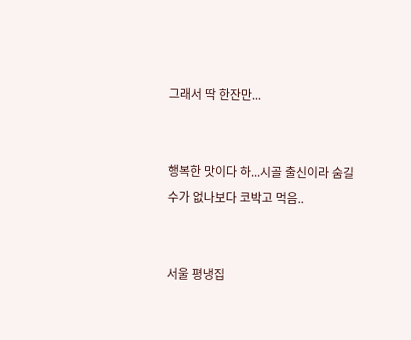그래서 딱 한잔만...


행복한 맛이다 하...시골 출신이라 숨길수가 없나보다 코박고 먹음..


서울 평냉집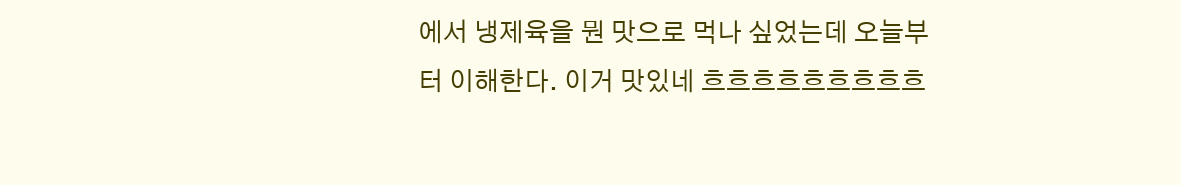에서 냉제육을 뭔 맛으로 먹나 싶었는데 오늘부터 이해한다. 이거 맛있네 흐흐흐흐흐흐흐흐흐